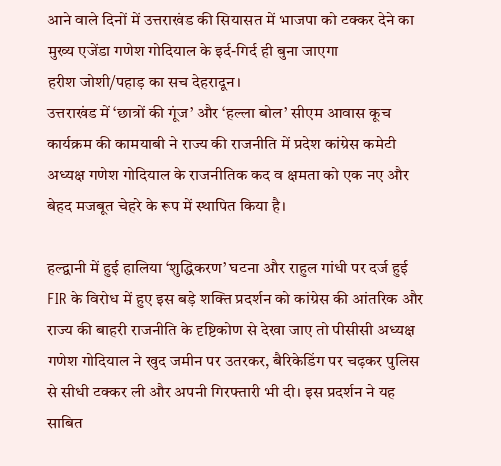आने वाले दिनों में उत्तराखंड की सियासत में भाजपा को टक्कर देने का मुख्य एजेंडा गणेश गोदियाल के इर्द-गिर्द ही बुना जाएगा
हरीश जोशी/पहाड़ का सच देहरादून।
उत्तराखंड में ‘छात्रों की गूंज’ और ‘हल्ला बोल’ सीएम आवास कूच कार्यक्रम की कामयाबी ने राज्य की राजनीति में प्रदेश कांग्रेस कमेटी अध्यक्ष गणेश गोदियाल के राजनीतिक कद व क्षमता को एक नए और बेहद मजबूत चेहरे के रूप में स्थापित किया है।

हल्द्वानी में हुई हालिया ‘शुद्धिकरण’ घटना और राहुल गांधी पर दर्ज हुई FIR के विरोध में हुए इस बड़े शक्ति प्रदर्शन को कांग्रेस की आंतरिक और राज्य की बाहरी राजनीति के दृष्टिकोण से देखा जाए तो पीसीसी अध्यक्ष गणेश गोदियाल ने खुद जमीन पर उतरकर, बैरिकेडिंग पर चढ़कर पुलिस से सीधी टक्कर ली और अपनी गिरफ्तारी भी दी। इस प्रदर्शन ने यह साबित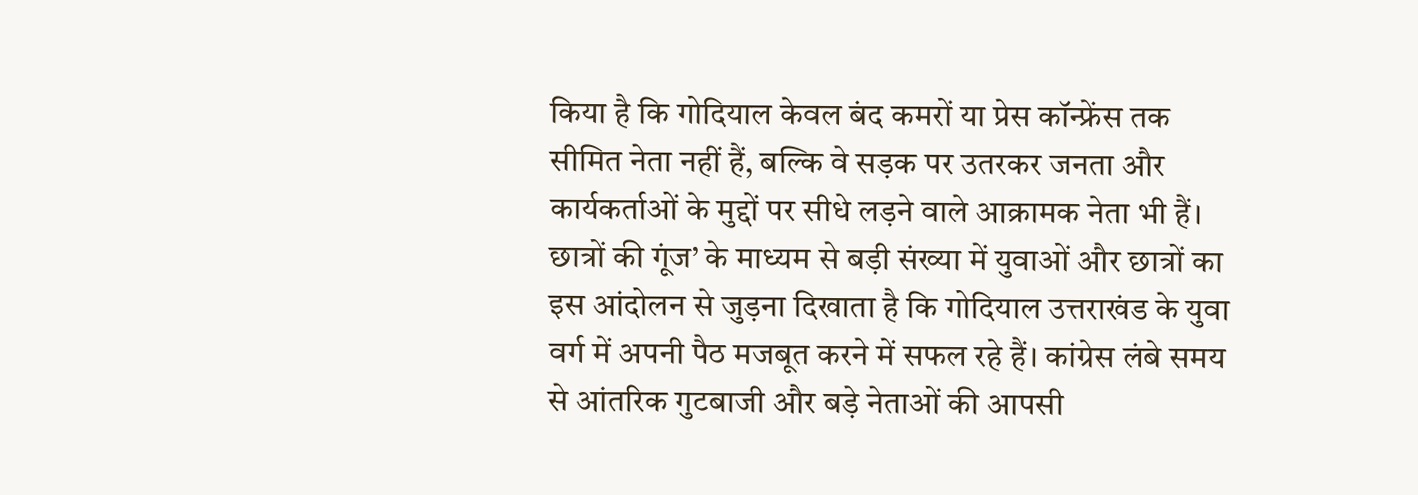किया है कि गोदियाल केवल बंद कमरों या प्रेस कॉन्फ्रेंस तक सीमित नेता नहीं हैं, बल्कि वे सड़क पर उतरकर जनता और कार्यकर्ताओं के मुद्दों पर सीधे लड़ने वाले आक्रामक नेता भी हैं।
छात्रों की गूंज’ के माध्यम से बड़ी संख्या में युवाओं और छात्रों का इस आंदोलन से जुड़ना दिखाता है कि गोदियाल उत्तराखंड के युवा वर्ग में अपनी पैठ मजबूत करने में सफल रहे हैं। कांग्रेस लंबे समय से आंतरिक गुटबाजी और बड़े नेताओं की आपसी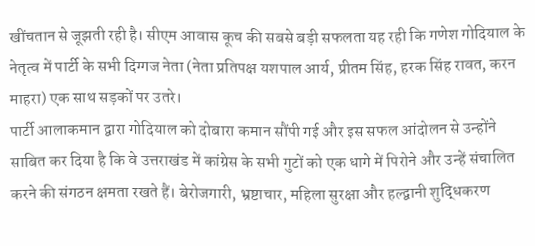खींचतान से जूझती रही है। सीएम आवास कूच की सबसे बड़ी सफलता यह रही कि गणेश गोदियाल के नेतृत्व में पार्टी के सभी दिग्गज नेता (नेता प्रतिपक्ष यशपाल आर्य, प्रीतम सिंह, हरक सिंह रावत, करन माहरा) एक साथ सड़कों पर उतरे।
पार्टी आलाकमान द्वारा गोदियाल को दोबारा कमान सौंपी गई और इस सफल आंदोलन से उन्होंने साबित कर दिया है कि वे उत्तराखंड में कांग्रेस के सभी गुटों को एक धागे में पिरोने और उन्हें संचालित करने की संगठन क्षमता रखते हैं। बेरोजगारी, भ्रष्टाचार, महिला सुरक्षा और हल्द्वानी शुद्धिकरण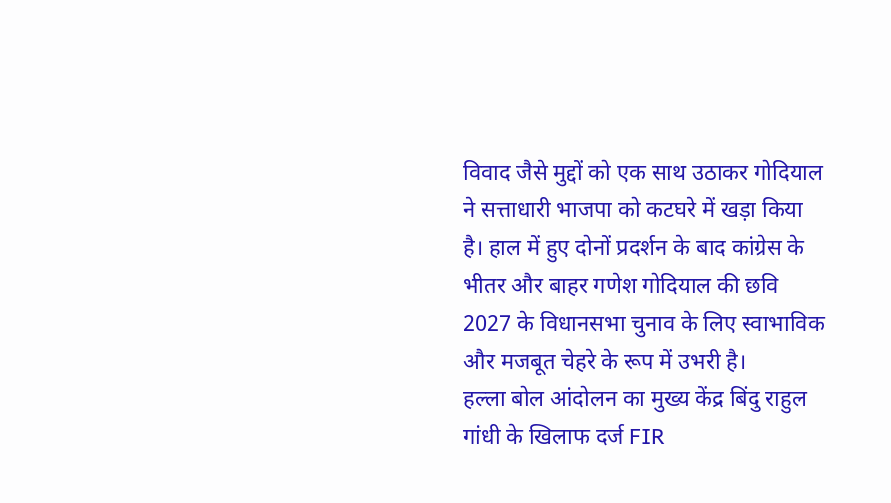विवाद जैसे मुद्दों को एक साथ उठाकर गोदियाल ने सत्ताधारी भाजपा को कटघरे में खड़ा किया है। हाल में हुए दोनों प्रदर्शन के बाद कांग्रेस के भीतर और बाहर गणेश गोदियाल की छवि 2027 के विधानसभा चुनाव के लिए स्वाभाविक और मजबूत चेहरे के रूप में उभरी है।
हल्ला बोल आंदोलन का मुख्य केंद्र बिंदु राहुल गांधी के खिलाफ दर्ज FIR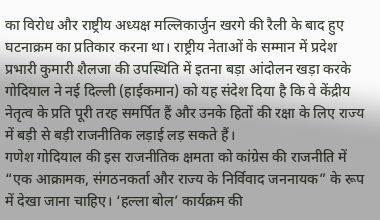का विरोध और राष्ट्रीय अध्यक्ष मल्लिकार्जुन खरगे की रैली के बाद हुए घटनाक्रम का प्रतिकार करना था। राष्ट्रीय नेताओं के सम्मान में प्रदेश प्रभारी कुमारी शैलजा की उपस्थिति में इतना बड़ा आंदोलन खड़ा करके गोदियाल ने नई दिल्ली (हाईकमान) को यह संदेश दिया है कि वे केंद्रीय नेतृत्व के प्रति पूरी तरह समर्पित हैं और उनके हितों की रक्षा के लिए राज्य में बड़ी से बड़ी राजनीतिक लड़ाई लड़ सकते हैं।
गणेश गोदियाल की इस राजनीतिक क्षमता को कांग्रेस की राजनीति में “एक आक्रामक, संगठनकर्ता और राज्य के निर्विवाद जननायक” के रूप में देखा जाना चाहिए। ‘हल्ला बोल’ कार्यक्रम की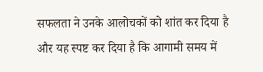सफलता ने उनके आलोचकों को शांत कर दिया है और यह स्पष्ट कर दिया है कि आगामी समय में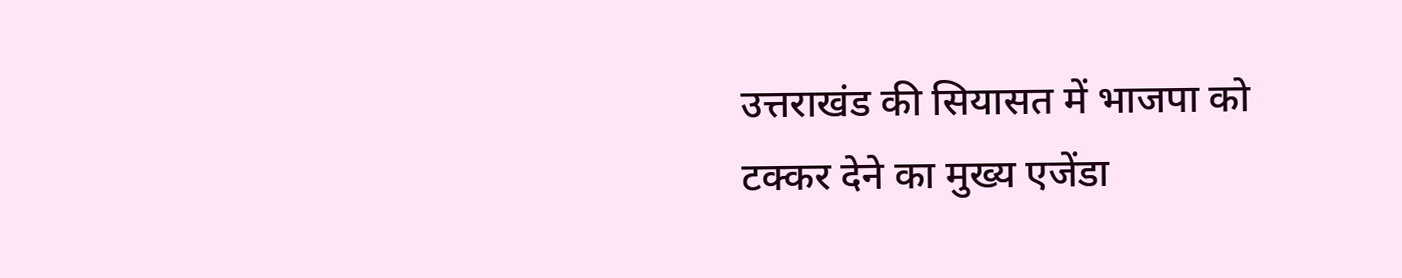उत्तराखंड की सियासत में भाजपा को टक्कर देने का मुख्य एजेंडा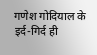गणेश गोदियाल के इर्द-गिर्द ही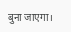बुना जाएगा।